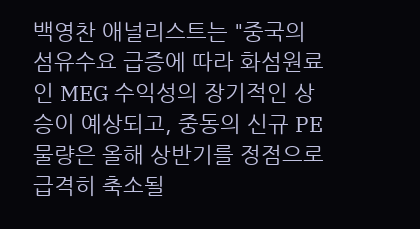백영찬 애널리스트는 "중국의 섬유수요 급증에 따라 화섬원료인 MEG 수익성의 장기적인 상승이 예상되고, 중동의 신규 PE 물량은 올해 상반기를 정점으로 급격히 축소될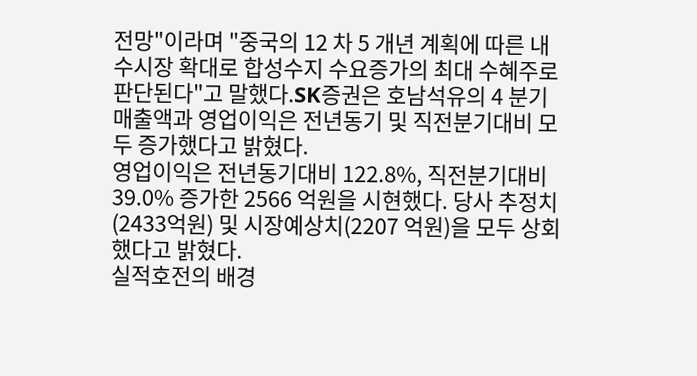전망"이라며 "중국의 12 차 5 개년 계획에 따른 내수시장 확대로 합성수지 수요증가의 최대 수혜주로 판단된다"고 말했다.SK증권은 호남석유의 4 분기 매출액과 영업이익은 전년동기 및 직전분기대비 모두 증가했다고 밝혔다.
영업이익은 전년동기대비 122.8%, 직전분기대비 39.0% 증가한 2566 억원을 시현했다. 당사 추정치(2433억원) 및 시장예상치(2207 억원)을 모두 상회했다고 밝혔다.
실적호전의 배경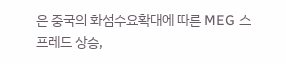은 중국의 화섬수요확대에 따른 MEG 스프레드 상승,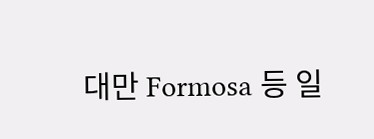대만 Formosa 등 일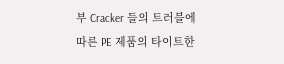부 Cracker 들의 트러블에 따른 PE 제품의 타이트한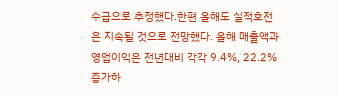수급으로 추정했다.한편 올해도 실적호전은 지속될 것으로 전망했다. 올해 매출액과 영업이익은 전년대비 각각 9.4%, 22.2% 증가하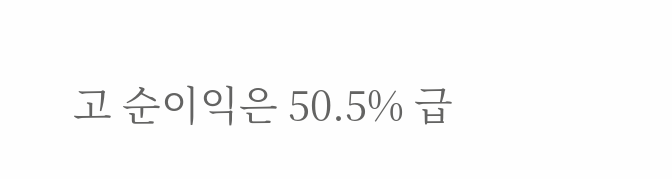고 순이익은 50.5% 급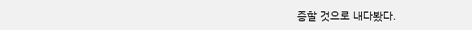증할 것으로 내다봤다.